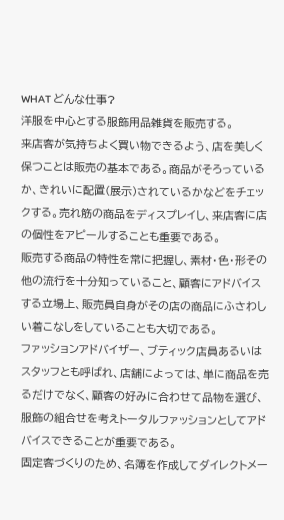WHAT どんな仕事?
洋服を中心とする服飾用品雑貨を販売する。
来店客が気持ちよく買い物できるよう、店を美しく保つことは販売の基本である。商品がそろっているか、きれいに配置(展示)されているかなどをチェックする。売れ筋の商品をディスプレイし、来店客に店の個性をアピールすることも重要である。
販売する商品の特性を常に把握し、素材・色・形その他の流行を十分知っていること、顧客にアドバイスする立場上、販売員自身がその店の商品にふさわしい着こなしをしていることも大切である。
ファッションアドバイザー、ブティック店員あるいはスタッフとも呼ばれ、店舗によっては、単に商品を売るだけでなく、顧客の好みに合わせて品物を選び、服飾の組合せを考えトータルファッションとしてアドバイスできることが重要である。
固定客づくりのため、名簿を作成してダイレクトメー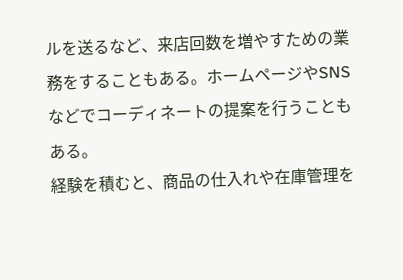ルを送るなど、来店回数を増やすための業務をすることもある。ホームページやSNSなどでコーディネートの提案を行うこともある。
経験を積むと、商品の仕入れや在庫管理を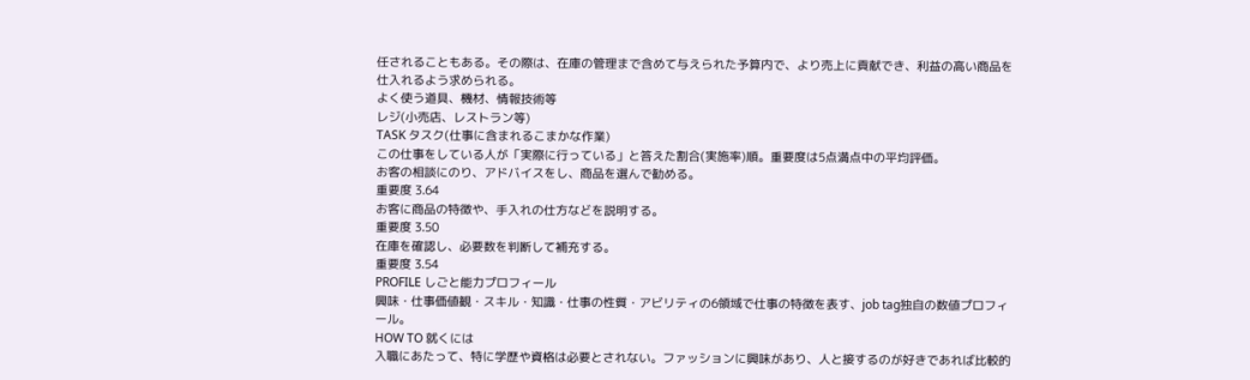任されることもある。その際は、在庫の管理まで含めて与えられた予算内で、より売上に貢献でき、利益の高い商品を仕入れるよう求められる。
よく使う道具、機材、情報技術等
レジ(小売店、レストラン等)
TASK タスク(仕事に含まれるこまかな作業)
この仕事をしている人が「実際に行っている」と答えた割合(実施率)順。重要度は5点満点中の平均評価。
お客の相談にのり、アドバイスをし、商品を選んで勧める。
重要度 3.64
お客に商品の特徴や、手入れの仕方などを説明する。
重要度 3.50
在庫を確認し、必要数を判断して補充する。
重要度 3.54
PROFILE しごと能力プロフィール
興味・仕事価値観・スキル・知識・仕事の性質・アビリティの6領域で仕事の特徴を表す、job tag独自の数値プロフィール。
HOW TO 就くには
入職にあたって、特に学歴や資格は必要とされない。ファッションに興味があり、人と接するのが好きであれば比較的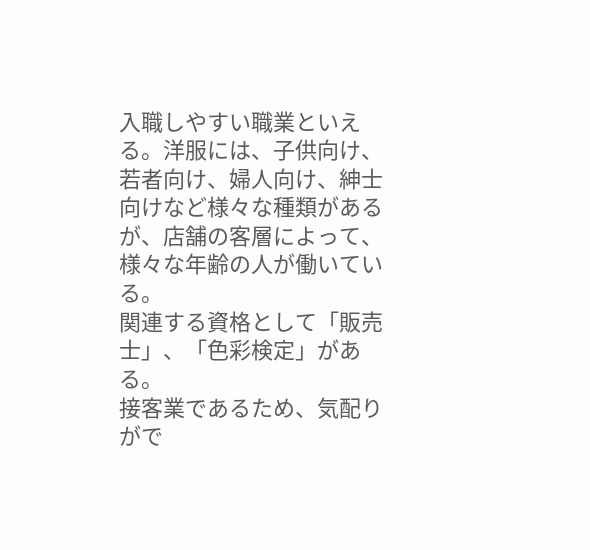入職しやすい職業といえる。洋服には、子供向け、若者向け、婦人向け、紳士向けなど様々な種類があるが、店舗の客層によって、様々な年齢の人が働いている。
関連する資格として「販売士」、「色彩検定」がある。
接客業であるため、気配りがで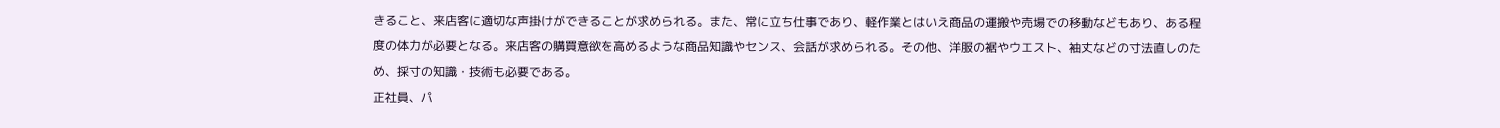きること、来店客に適切な声掛けができることが求められる。また、常に立ち仕事であり、軽作業とはいえ商品の運搬や売場での移動などもあり、ある程度の体力が必要となる。来店客の購買意欲を高めるような商品知識やセンス、会話が求められる。その他、洋服の裾やウエスト、袖丈などの寸法直しのため、採寸の知識・技術も必要である。
正社員、パ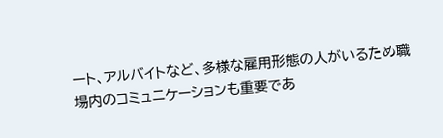ート、アルバイトなど、多様な雇用形態の人がいるため職場内のコミュニケーションも重要であ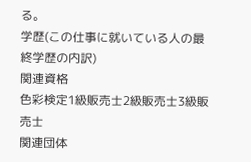る。
学歴(この仕事に就いている人の最終学歴の内訳)
関連資格
色彩検定1級販売士2級販売士3級販売士
関連団体